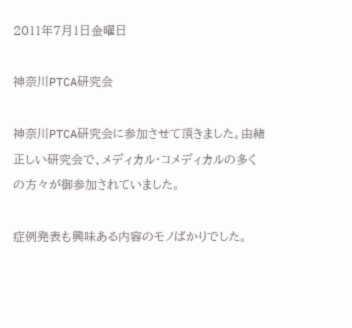2011年7月1日金曜日

神奈川PTCA研究会

神奈川PTCA研究会に参加させて頂きました。由緒正しい研究会で、メディカル・コメディカルの多くの方々が御参加されていました。

症例発表も興味ある内容のモノばかりでした。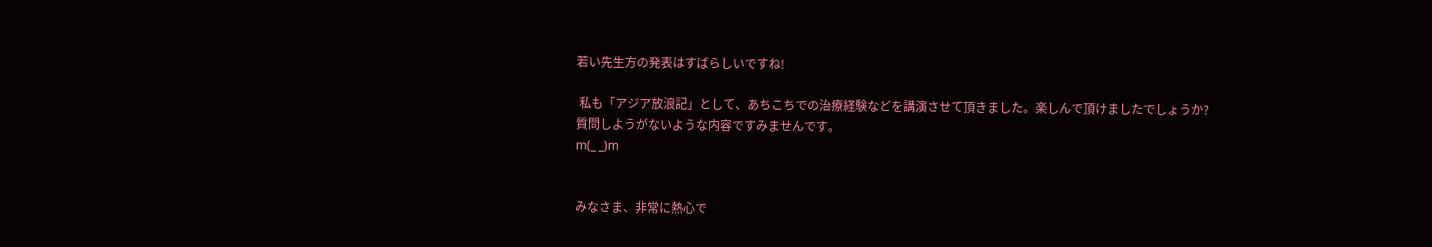若い先生方の発表はすばらしいですね!

 私も「アジア放浪記」として、あちこちでの治療経験などを講演させて頂きました。楽しんで頂けましたでしょうか?
質問しようがないような内容ですみませんです。
m(_ _)m


みなさま、非常に熱心で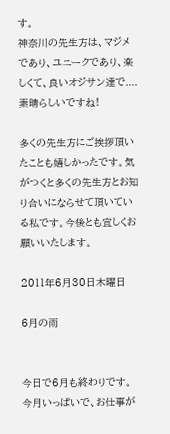す。
神奈川の先生方は、マジメであり、ユニークであり、楽しくて、良いオジサン達で....素晴らしいですね!

多くの先生方にご挨拶頂いたことも嬉しかったです。気がつくと多くの先生方とお知り合いにならせて頂いている私です。今後とも宜しくお願いいたします。

2011年6月30日木曜日

6月の雨


今日で6月も終わりです。
今月いっぱいで、お仕事が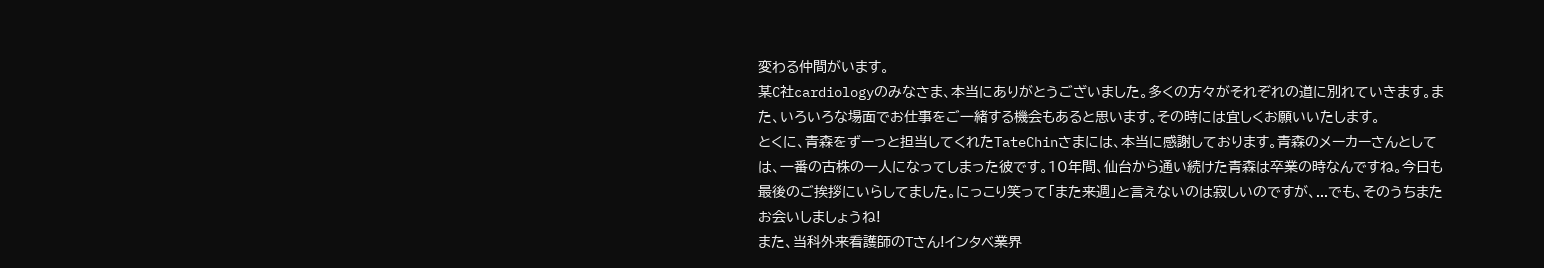変わる仲間がいます。
某C社cardiologyのみなさま、本当にありがとうございました。多くの方々がそれぞれの道に別れていきます。また、いろいろな場面でお仕事をご一緒する機会もあると思います。その時には宜しくお願いいたします。
とくに、青森をずーっと担当してくれたTateChinさまには、本当に感謝しております。青森のメーカーさんとしては、一番の古株の一人になってしまった彼です。10年間、仙台から通い続けた青森は卒業の時なんですね。今日も最後のご挨拶にいらしてました。にっこり笑って「また来週」と言えないのは寂しいのですが、...でも、そのうちまたお会いしましょうね!
また、当科外来看護師のTさん!インタベ業界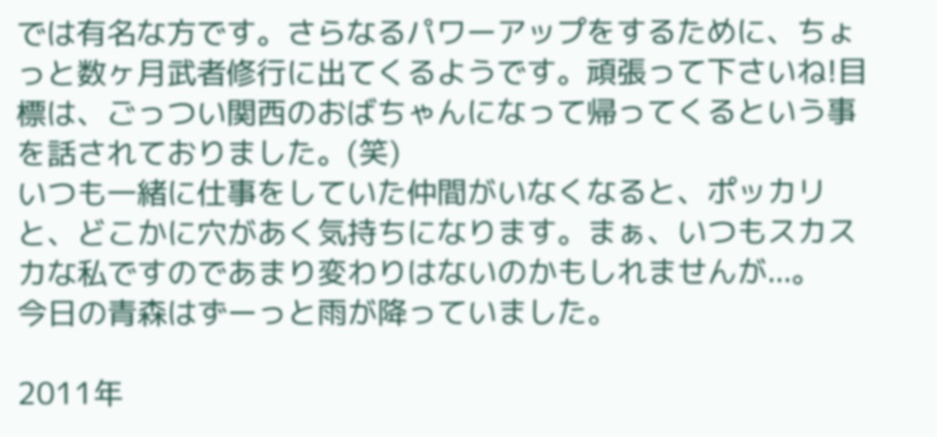では有名な方です。さらなるパワーアップをするために、ちょっと数ヶ月武者修行に出てくるようです。頑張って下さいね!目標は、ごっつい関西のおばちゃんになって帰ってくるという事を話されておりました。(笑)
いつも一緒に仕事をしていた仲間がいなくなると、ポッカリと、どこかに穴があく気持ちになります。まぁ、いつもスカスカな私ですのであまり変わりはないのかもしれませんが...。
今日の青森はずーっと雨が降っていました。

2011年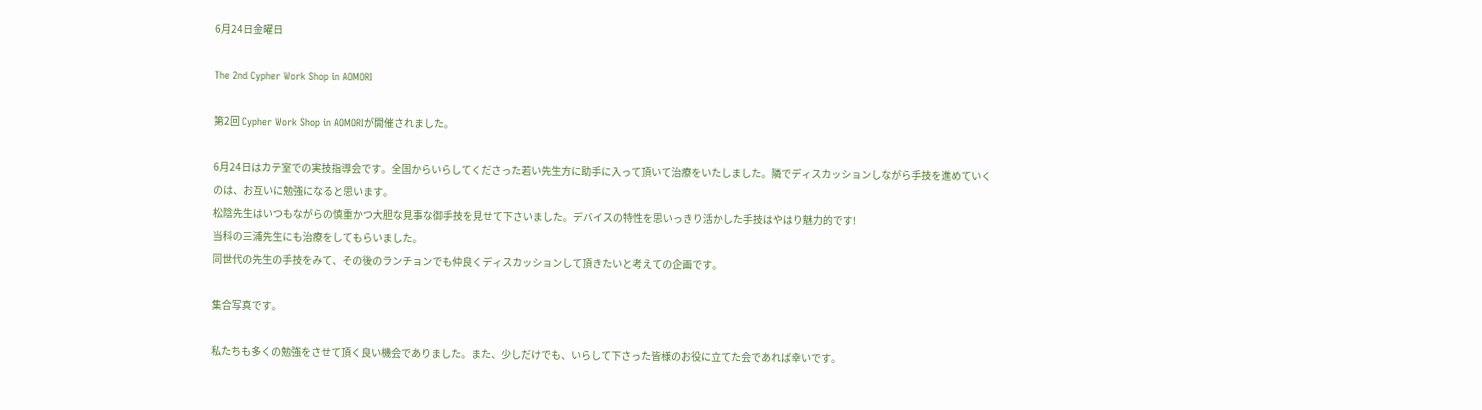6月24日金曜日

The 2nd Cypher Work Shop in AOMORI

第2回 Cypher Work Shop in AOMORIが開催されました。

6月24日はカテ室での実技指導会です。全国からいらしてくださった若い先生方に助手に入って頂いて治療をいたしました。隣でディスカッションしながら手技を進めていくのは、お互いに勉強になると思います。
松陰先生はいつもながらの慎重かつ大胆な見事な御手技を見せて下さいました。デバイスの特性を思いっきり活かした手技はやはり魅力的です!
当科の三浦先生にも治療をしてもらいました。
同世代の先生の手技をみて、その後のランチョンでも仲良くディスカッションして頂きたいと考えての企画です。

集合写真です。

私たちも多くの勉強をさせて頂く良い機会でありました。また、少しだけでも、いらして下さった皆様のお役に立てた会であれば幸いです。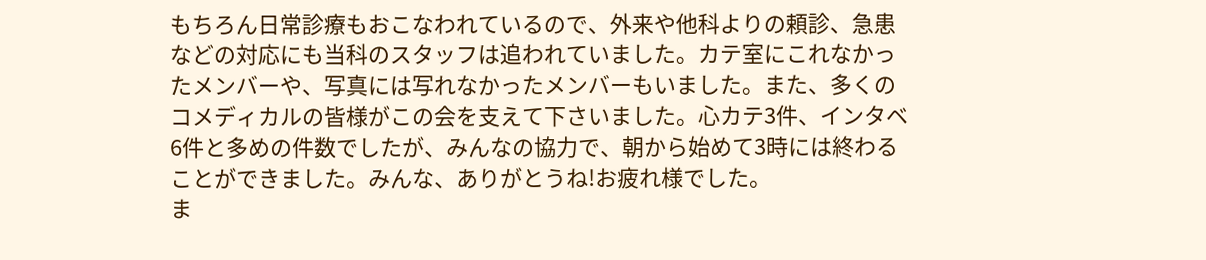もちろん日常診療もおこなわれているので、外来や他科よりの頼診、急患などの対応にも当科のスタッフは追われていました。カテ室にこれなかったメンバーや、写真には写れなかったメンバーもいました。また、多くのコメディカルの皆様がこの会を支えて下さいました。心カテ3件、インタベ6件と多めの件数でしたが、みんなの協力で、朝から始めて3時には終わることができました。みんな、ありがとうね!お疲れ様でした。
ま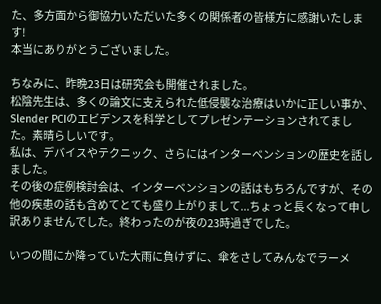た、多方面から御協力いただいた多くの関係者の皆様方に感謝いたします!
本当にありがとうございました。

ちなみに、昨晩23日は研究会も開催されました。
松陰先生は、多くの論文に支えられた低侵襲な治療はいかに正しい事か、Slender PCIのエビデンスを科学としてプレゼンテーションされてました。素晴らしいです。
私は、デバイスやテクニック、さらにはインターベンションの歴史を話しました。
その後の症例検討会は、インターベンションの話はもちろんですが、その他の疾患の話も含めてとても盛り上がりまして...ちょっと長くなって申し訳ありませんでした。終わったのが夜の23時過ぎでした。

いつの間にか降っていた大雨に負けずに、傘をさしてみんなでラーメ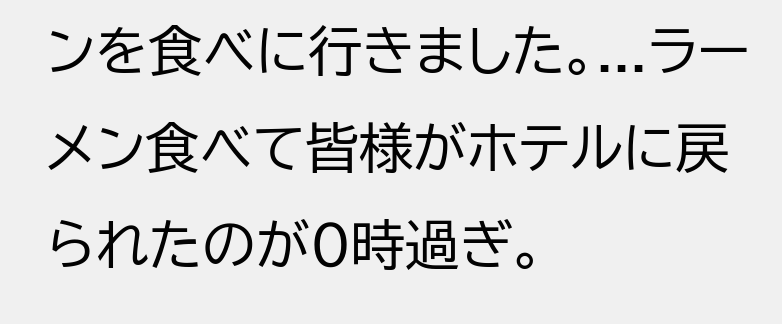ンを食べに行きました。...ラーメン食べて皆様がホテルに戻られたのが0時過ぎ。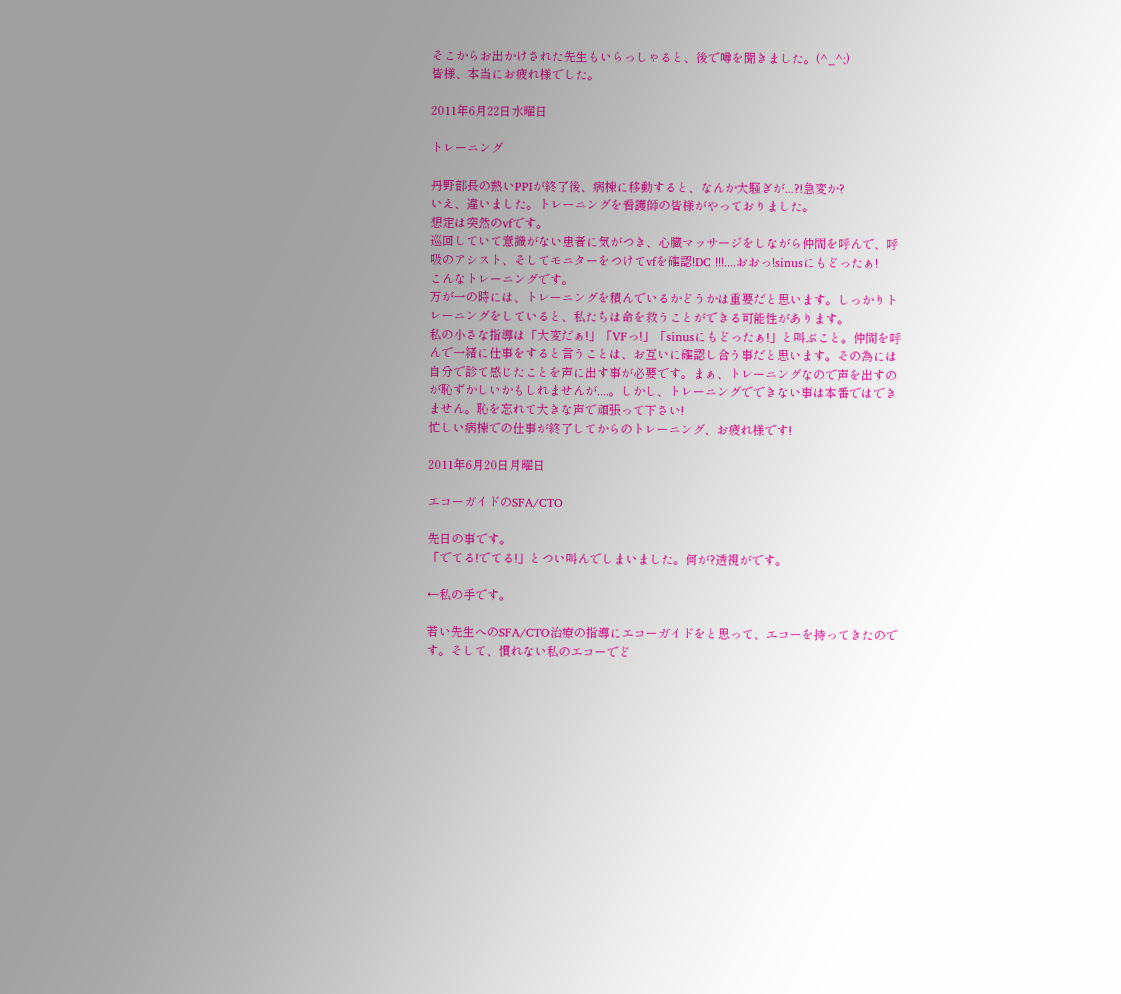そこからお出かけされた先生もいらっしゃると、後で噂を聞きました。(^_^;)
皆様、本当にお疲れ様でした。

2011年6月22日水曜日

トレーニング

丹野部長の熱いPPIが終了後、病棟に移動すると、なんか大騒ぎが...?!急変か?
いえ、違いました。トレーニングを看護師の皆様がやっておりました。
想定は突然のvfです。
巡回していて意識がない患者に気がつき、心臓マッサージをしながら仲間を呼んで、呼吸のアシスト、そしてモニターをつけてvfを確認!DC !!!....おおっ!sinusにもどったぁ!
こんなトレーニングです。
万が一の時には、トレーニングを積んでいるかどうかは重要だと思います。しっかりトレーニングをしていると、私たちは命を救うことができる可能性があります。
私の小さな指導は「大変だぁ!」「VFっ!」「sinusにもどったぁ!」と叫ぶこと。仲間を呼んで一緒に仕事をすると言うことは、お互いに確認し合う事だと思います。その為には自分で診て感じたことを声に出す事が必要です。まぁ、トレーニングなので声を出すのが恥ずかしいかもしれませんが....。しかし、トレーニングでできない事は本番ではできません。恥を忘れて大きな声で頑張って下さい!
忙しい病棟での仕事が終了してからのトレーニング、お疲れ様です!

2011年6月20日月曜日

エコーガイドのSFA/CTO

先日の事です。
「でてる!でてる!」とつい叫んでしまいました。何が?透視がです。

←私の手です。

若い先生へのSFA/CTO治療の指導にエコーガイドをと思って、エコーを持ってきたのです。そして、慣れない私のエコーでど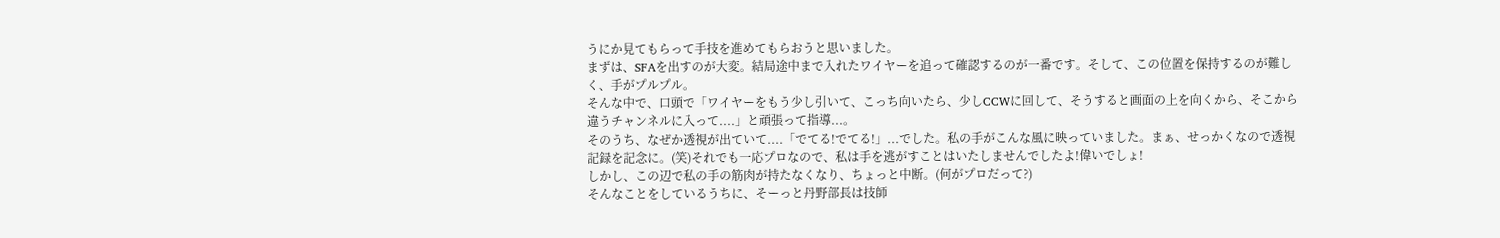うにか見てもらって手技を進めてもらおうと思いました。
まずは、SFAを出すのが大変。結局途中まで入れたワイヤーを追って確認するのが一番です。そして、この位置を保持するのが難しく、手がプルプル。
そんな中で、口頭で「ワイヤーをもう少し引いて、こっち向いたら、少しCCWに回して、そうすると画面の上を向くから、そこから違うチャンネルに入って....」と頑張って指導...。
そのうち、なぜか透視が出ていて....「でてる!でてる!」...でした。私の手がこんな風に映っていました。まぁ、せっかくなので透視記録を記念に。(笑)それでも一応プロなので、私は手を逃がすことはいたしませんでしたよ!偉いでしょ!
しかし、この辺で私の手の筋肉が持たなくなり、ちょっと中断。(何がプロだって?)
そんなことをしているうちに、そーっと丹野部長は技師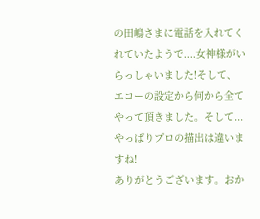の田嶋さまに電話を入れてくれていたようで....女神様がいらっしゃいました!そして、エコーの設定から何から全てやって頂きました。そして...やっぱりプロの描出は違いますね!
ありがとうございます。おか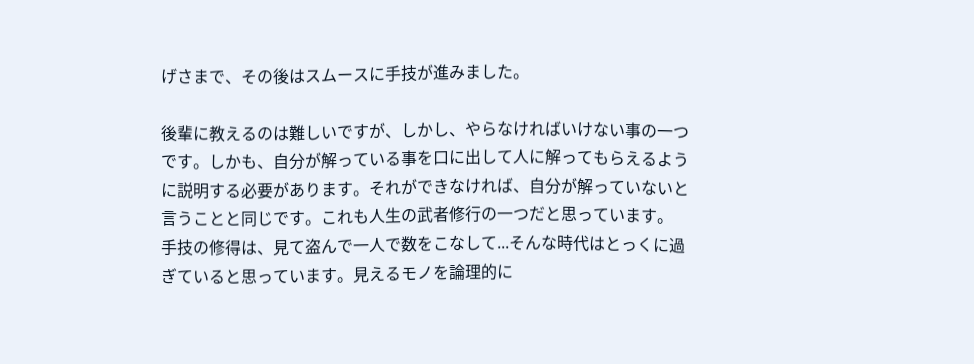げさまで、その後はスムースに手技が進みました。

後輩に教えるのは難しいですが、しかし、やらなければいけない事の一つです。しかも、自分が解っている事を口に出して人に解ってもらえるように説明する必要があります。それができなければ、自分が解っていないと言うことと同じです。これも人生の武者修行の一つだと思っています。
手技の修得は、見て盗んで一人で数をこなして...そんな時代はとっくに過ぎていると思っています。見えるモノを論理的に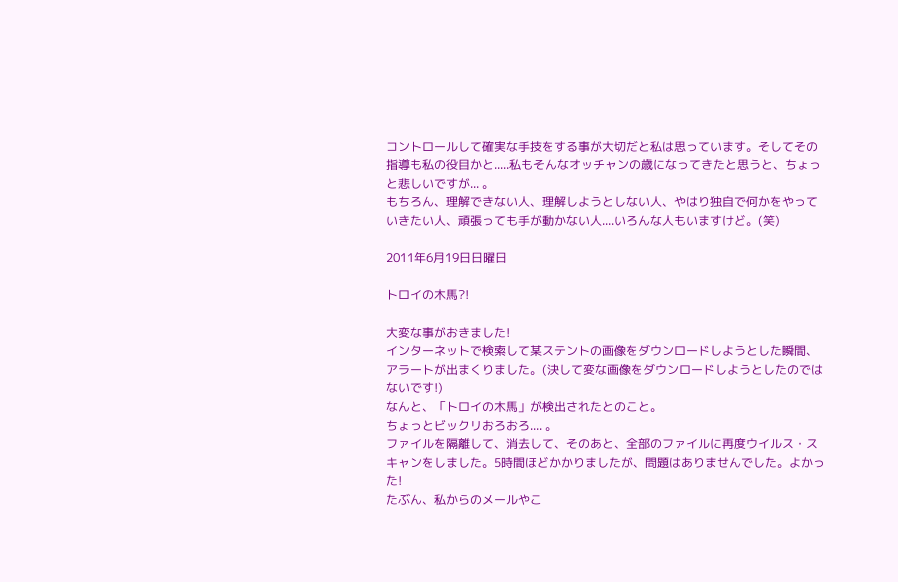コントロールして確実な手技をする事が大切だと私は思っています。そしてその指導も私の役目かと.....私もそんなオッチャンの歳になってきたと思うと、ちょっと悲しいですが... 。
もちろん、理解できない人、理解しようとしない人、やはり独自で何かをやっていきたい人、頑張っても手が動かない人....いろんな人もいますけど。(笑)

2011年6月19日日曜日

トロイの木馬?!

大変な事がおきました!
インターネットで検索して某ステントの画像をダウンロードしようとした瞬間、アラートが出まくりました。(決して変な画像をダウンロードしようとしたのではないです!)
なんと、「トロイの木馬」が検出されたとのこと。
ちょっとビックリおろおろ.... 。
ファイルを隔離して、消去して、そのあと、全部のファイルに再度ウイルス・スキャンをしました。5時間ほどかかりましたが、問題はありませんでした。よかった!
たぶん、私からのメールやこ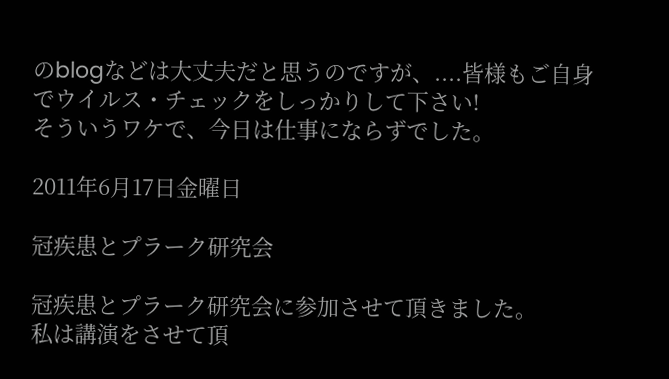のblogなどは大丈夫だと思うのですが、....皆様もご自身でウイルス・チェックをしっかりして下さい!
そういうワケで、今日は仕事にならずでした。

2011年6月17日金曜日

冠疾患とプラーク研究会

冠疾患とプラーク研究会に参加させて頂きました。
私は講演をさせて頂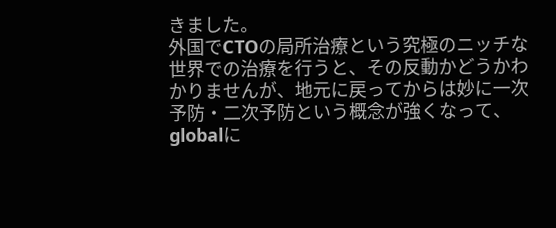きました。
外国でCTOの局所治療という究極のニッチな世界での治療を行うと、その反動かどうかわかりませんが、地元に戻ってからは妙に一次予防・二次予防という概念が強くなって、globalに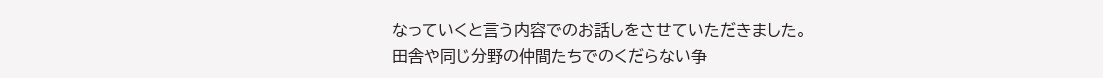なっていくと言う内容でのお話しをさせていただきました。
田舎や同じ分野の仲間たちでのくだらない争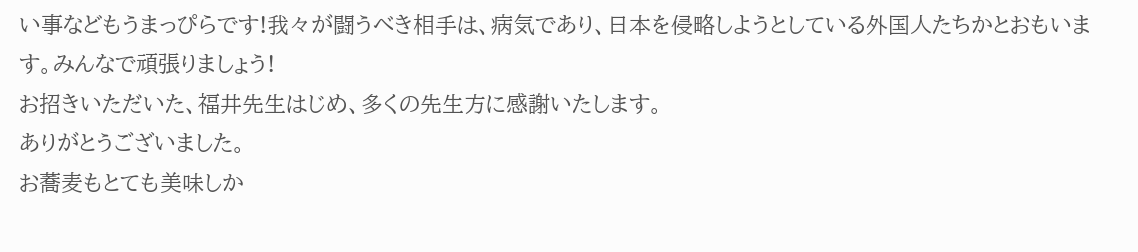い事などもうまっぴらです!我々が闘うべき相手は、病気であり、日本を侵略しようとしている外国人たちかとおもいます。みんなで頑張りましょう!
お招きいただいた、福井先生はじめ、多くの先生方に感謝いたします。
ありがとうございました。
お蕎麦もとても美味しか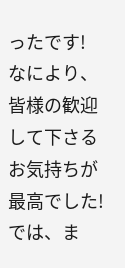ったです!
なにより、皆様の歓迎して下さるお気持ちが最高でした!
では、ま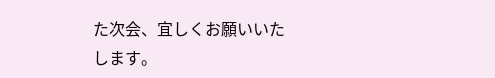た次会、宜しくお願いいたします。